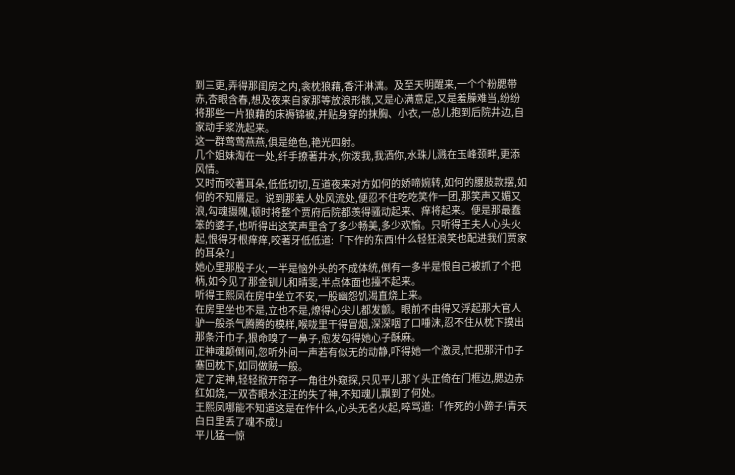到三更,弄得那闺房之内,衾枕狼藉,香汗淋漓。及至天明醒来,一个个粉腮带赤,杏眼含春,想及夜来自家那等放浪形骸,又是心满意足,又是羞臊难当,纷纷将那些一片狼藉的床褥锦被,并贴身穿的抹胸、小衣,一总儿抱到后院井边,自家动手浆洗起来。
这一群莺莺燕燕,俱是绝色,艳光四射。
几个姐妹淘在一处,纤手撩著井水,你泼我,我洒你,水珠儿溅在玉峰颈畔,更添风情。
又时而咬著耳朵,低低切切,互道夜来对方如何的娇啼婉转,如何的腰肢款摆,如何的不知餍足。说到那羞人处风流处,便忍不住吃吃笑作一团,那笑声又媚又浪,勾魂摄魄,顿时将整个贾府后院都羡得骚动起来、痒将起来。便是那最蠢笨的婆子,也听得出这笑声里含了多少畅美,多少欢愉。只听得王夫人心头火起,恨得牙根痒痒,咬著牙低低道:「下作的东西!什么轻狂浪笑也配进我们贾家的耳朵?」
她心里那股子火,一半是恼外头的不成体统,倒有一多半是恨自己被抓了个把柄,如今见了那金钏儿和晴雯,半点体面也擡不起来。
听得王熙凤在房中坐立不安,一股幽怨饥渴直烧上来。
在房里坐也不是,立也不是,燎得心尖儿都发颤。眼前不由得又浮起那大官人驴一般杀气腾腾的模样,喉咙里干得冒烟,深深咽了口唾沫,忍不住从枕下摸出那条汗巾子,狠命嗅了一鼻子,愈发勾得她心子酥麻。
正神魂颠倒间,忽听外间一声若有似无的动静,吓得她一个激灵,忙把那汗巾子塞回枕下,如同做贼一般。
定了定神,轻轻掀开帘子一角往外窥探,只见平儿那丫头正倚在门框边,腮边赤红如烧,一双杏眼水汪汪的失了神,不知魂儿飘到了何处。
王熙凤哪能不知道这是在作什么,心头无名火起,啐骂道:「作死的小蹄子!青天白日里丢了魂不成!」
平儿猛一惊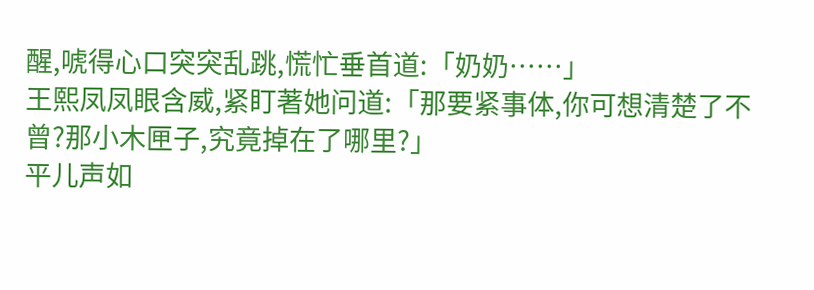醒,唬得心口突突乱跳,慌忙垂首道:「奶奶……」
王熙凤凤眼含威,紧盯著她问道:「那要紧事体,你可想清楚了不曾?那小木匣子,究竟掉在了哪里?」
平儿声如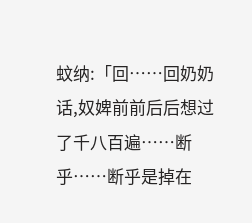蚊纳:「回……回奶奶话,奴婢前前后后想过了千八百遍……断乎……断乎是掉在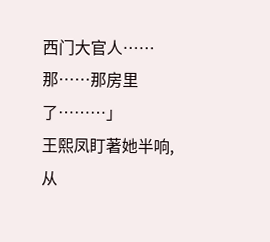西门大官人……那……那房里了………」
王熙凤盯著她半响,从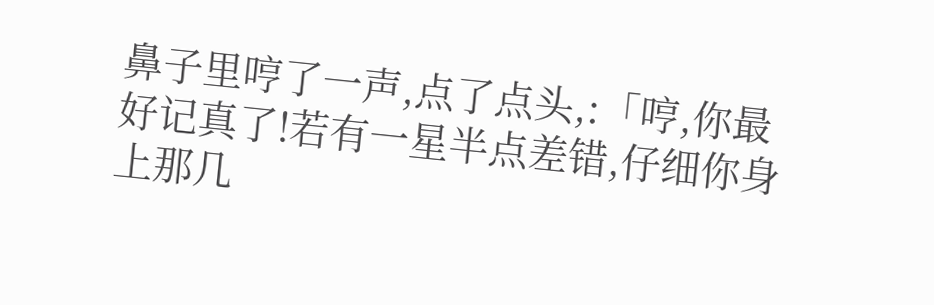鼻子里哼了一声,点了点头,:「哼,你最好记真了!若有一星半点差错,仔细你身上那几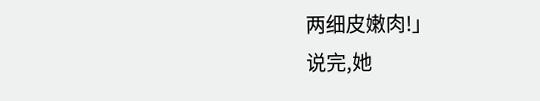两细皮嫩肉!」
说完,她